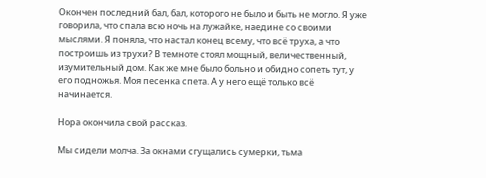Окончен последний бал, бал, которого не было и быть не могло. Я уже говорила, что спала всю ночь на лужайке, наедине со своими мыслями. Я поняла, что настал конец всему, что всё труха, а что построишь из трухи? В темноте стоял мощный, величественный, изумительный дом. Как же мне было больно и обидно сопеть тут, у его подножья. Моя песенка спета. А у него ещё только всё начинается.

Нора окончила свой рассказ.

Мы сидели молча. За окнами сгущались сумерки, тьма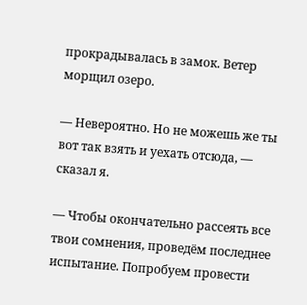прокрадывалась в замок. Ветер морщил озеро.

— Невероятно. Но не можешь же ты вот так взять и уехать отсюда, — сказал я.

— Чтобы окончательно рассеять все твои сомнения, проведём последнее испытание. Попробуем провести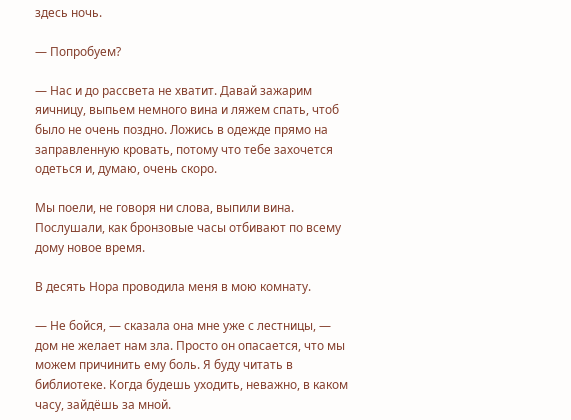здесь ночь.

— Попробуем?

— Нас и до рассвета не хватит. Давай зажарим яичницу, выпьем немного вина и ляжем спать, чтоб было не очень поздно. Ложись в одежде прямо на заправленную кровать, потому что тебе захочется одеться и, думаю, очень скоро.

Мы поели, не говоря ни слова, выпили вина. Послушали, как бронзовые часы отбивают по всему дому новое время.

В десять Нора проводила меня в мою комнату.

— Не бойся, — сказала она мне уже с лестницы, — дом не желает нам зла. Просто он опасается, что мы можем причинить ему боль. Я буду читать в библиотеке. Когда будешь уходить, неважно, в каком часу, зайдёшь за мной.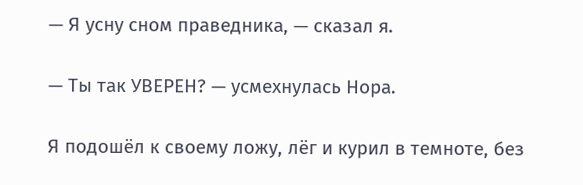— Я усну сном праведника, — сказал я.

— Ты так УВЕРЕН? — усмехнулась Нора.

Я подошёл к своему ложу, лёг и курил в темноте, без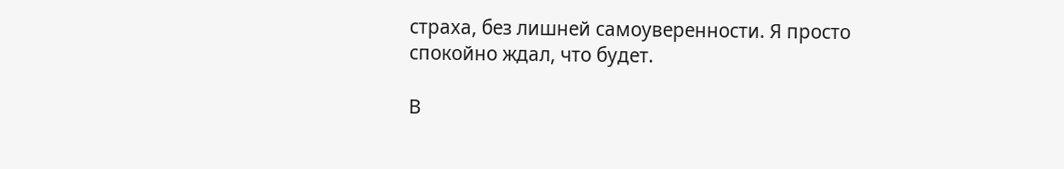страха, без лишней самоуверенности. Я просто спокойно ждал, что будет.

В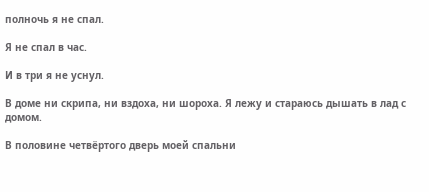полночь я не спал.

Я не спал в час.

И в три я не уснул.

В доме ни скрипа, ни вздоха, ни шороха. Я лежу и стараюсь дышать в лад с домом.

В половине четвёртого дверь моей спальни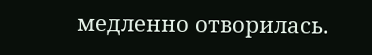медленно отворилась.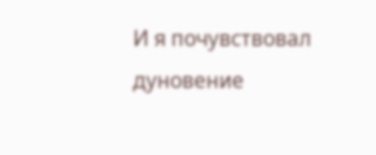И я почувствовал дуновение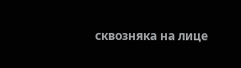сквозняка на лице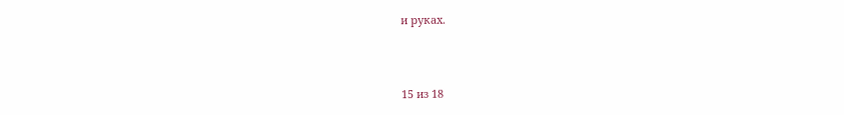и руках.



15 из 18